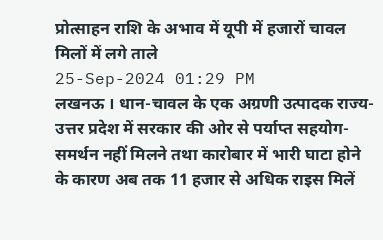प्रोत्साहन राशि के अभाव में यूपी में हजारों चावल मिलों में लगे ताले
25-Sep-2024 01:29 PM
लखनऊ । धान-चावल के एक अग्रणी उत्पादक राज्य- उत्तर प्रदेश में सरकार की ओर से पर्याप्त सहयोग- समर्थन नहीं मिलने तथा कारोबार में भारी घाटा होने के कारण अब तक 11 हजार से अधिक राइस मिलें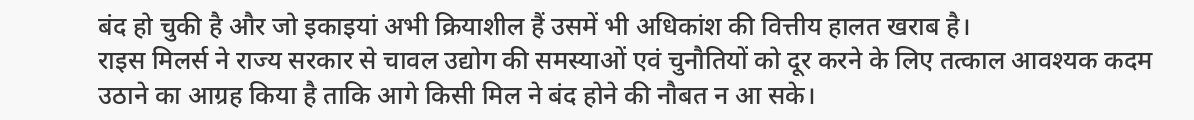बंद हो चुकी है और जो इकाइयां अभी क्रियाशील हैं उसमें भी अधिकांश की वित्तीय हालत खराब है।
राइस मिलर्स ने राज्य सरकार से चावल उद्योग की समस्याओं एवं चुनौतियों को दूर करने के लिए तत्काल आवश्यक कदम उठाने का आग्रह किया है ताकि आगे किसी मिल ने बंद होने की नौबत न आ सके।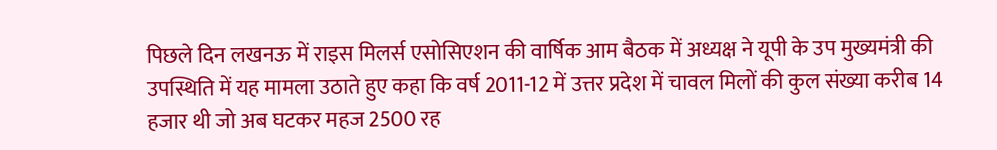पिछले दिन लखनऊ में राइस मिलर्स एसोसिएशन की वार्षिक आम बैठक में अध्यक्ष ने यूपी के उप मुख्यमंत्री की उपस्थिति में यह मामला उठाते हुए कहा कि वर्ष 2011-12 में उत्तर प्रदेश में चावल मिलों की कुल संख्या करीब 14 हजार थी जो अब घटकर महज 2500 रह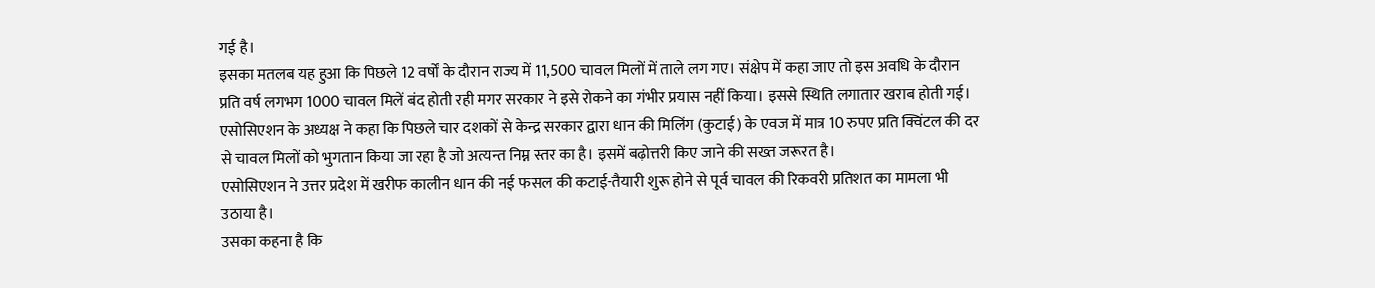गई है।
इसका मतलब यह हुआ कि पिछले 12 वर्षों के दौरान राज्य में 11,500 चावल मिलों में ताले लग गए। संक्षेप में कहा जाए तो इस अवधि के दौरान प्रति वर्ष लगभग 1000 चावल मिलें बंद होती रही मगर सरकार ने इसे रोकने का गंभीर प्रयास नहीं किया। इससे स्थिति लगातार खराब होती गई।
एसोसिएशन के अध्यक्ष ने कहा कि पिछले चार दशकों से केन्द्र सरकार द्वारा धान की मिलिंग (कुटाई) के एवज में मात्र 10 रुपए प्रति क्विंटल की दर से चावल मिलों को भुगतान किया जा रहा है जो अत्यन्त निम्न स्तर का है। इसमें बढ़ोत्तरी किए जाने की सख्त जरूरत है।
एसोसिएशन ने उत्तर प्रदेश में खरीफ कालीन धान की नई फसल की कटाई-तैयारी शुरू होने से पूर्व चावल की रिकवरी प्रतिशत का मामला भी उठाया है।
उसका कहना है कि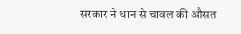सरकार ने धान से चावल की औसत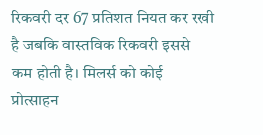रिकवरी दर 67 प्रतिशत नियत कर रखी है जबकि वास्तविक रिकवरी इससे कम होती है। मिलर्स को कोई प्रोत्साहन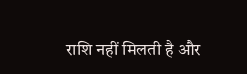राशि नहीं मिलती है और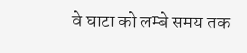वे घाटा को लम्बे समय तक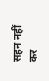सहन नहीं कर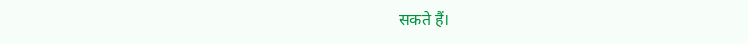सकते हैं।